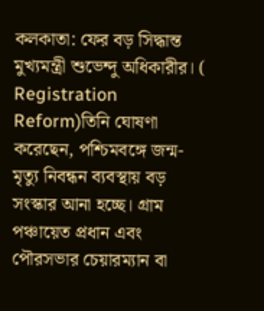কলকাতা: ফের বড় সিদ্ধান্ত মুখ্যমন্ত্রী শুভেন্দু অধিকারীর। ( Registration Reform)তিনি ঘোষণা করেছেন, পশ্চিমবঙ্গে জন্ম-মৃত্যু নিবন্ধন ব্যবস্থায় বড় সংস্কার আনা হচ্ছে। গ্রাম পঞ্চায়েত প্রধান এবং পৌরসভার চেয়ারম্যান বা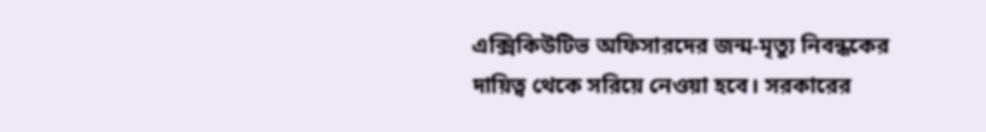এক্সিকিউটিভ অফিসারদের জন্ম-মৃত্যু নিবন্ধকের দায়িত্ব থেকে সরিয়ে নেওয়া হবে। সরকারের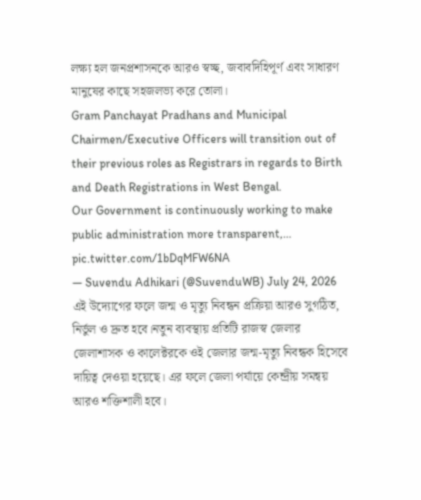লক্ষ্য হল জনপ্রশাসনকে আরও স্বচ্ছ, জবাবদিহিপূর্ণ এবং সাধারণ মানুষের কাছে সহজলভ্য করে তোলা।
Gram Panchayat Pradhans and Municipal Chairmen/Executive Officers will transition out of their previous roles as Registrars in regards to Birth and Death Registrations in West Bengal.
Our Government is continuously working to make public administration more transparent,… pic.twitter.com/1bDqMFW6NA
— Suvendu Adhikari (@SuvenduWB) July 24, 2026
এই উদ্যোগের ফলে জন্ম ও মৃত্যু নিবন্ধন প্রক্রিয়া আরও সুগঠিত, নির্ভুল ও দ্রুত হবে।নতুন ব্যবস্থায় প্রতিটি রাজস্ব জেলার জেলাশাসক ও কালেক্টরকে ওই জেলার জন্ম-মৃত্যু নিবন্ধক হিসেবে দায়িত্ব দেওয়া হয়েছে। এর ফলে জেলা পর্যায়ে কেন্দ্রীয় সমন্বয় আরও শক্তিশালী হবে।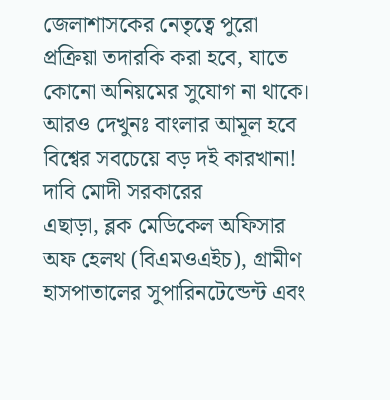জেলাশাসকের নেতৃত্বে পুরো প্রক্রিয়া তদারকি করা হবে, যাতে কোনো অনিয়মের সুযোগ না থাকে।
আরও দেখুনঃ বাংলার আমূল হবে বিশ্বের সবচেয়ে বড় দই কারখানা! দাবি মোদী সরকারের
এছাড়া, ব্লক মেডিকেল অফিসার অফ হেলথ (বিএমওএইচ), গ্রামীণ হাসপাতালের সুপারিনটেন্ডেন্ট এবং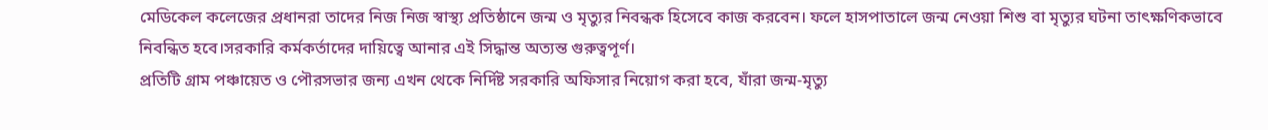মেডিকেল কলেজের প্রধানরা তাদের নিজ নিজ স্বাস্থ্য প্রতিষ্ঠানে জন্ম ও মৃত্যুর নিবন্ধক হিসেবে কাজ করবেন। ফলে হাসপাতালে জন্ম নেওয়া শিশু বা মৃত্যুর ঘটনা তাৎক্ষণিকভাবে নিবন্ধিত হবে।সরকারি কর্মকর্তাদের দায়িত্বে আনার এই সিদ্ধান্ত অত্যন্ত গুরুত্বপূর্ণ।
প্রতিটি গ্রাম পঞ্চায়েত ও পৌরসভার জন্য এখন থেকে নির্দিষ্ট সরকারি অফিসার নিয়োগ করা হবে, যাঁরা জন্ম-মৃত্যু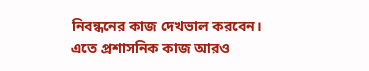নিবন্ধনের কাজ দেখভাল করবেন। এতে প্রশাসনিক কাজ আরও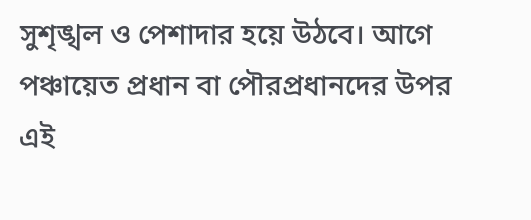সুশৃঙ্খল ও পেশাদার হয়ে উঠবে। আগে পঞ্চায়েত প্রধান বা পৌরপ্রধানদের উপর এই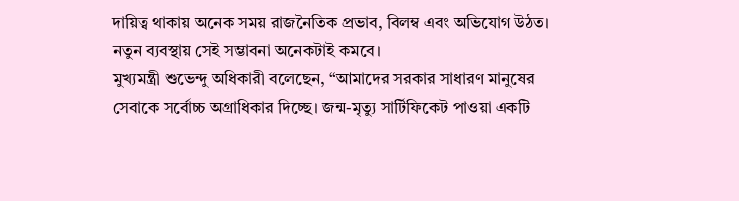দায়িত্ব থাকায় অনেক সময় রাজনৈতিক প্রভাব, বিলম্ব এবং অভিযোগ উঠত। নতুন ব্যবস্থায় সেই সম্ভাবনা অনেকটাই কমবে।
মুখ্যমন্ত্রী শুভেন্দু অধিকারী বলেছেন, “আমাদের সরকার সাধারণ মানুষের সেবাকে সর্বোচ্চ অগ্রাধিকার দিচ্ছে। জন্ম-মৃত্যু সার্টিফিকেট পাওয়া একটি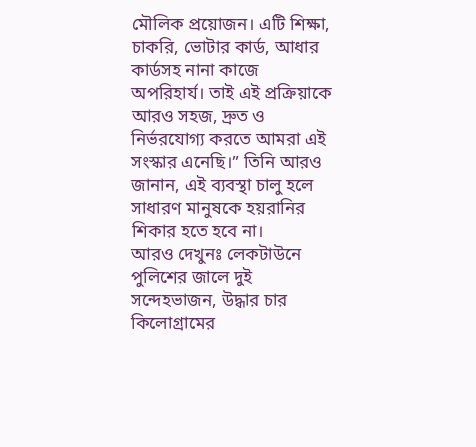মৌলিক প্রয়োজন। এটি শিক্ষা, চাকরি, ভোটার কার্ড, আধার কার্ডসহ নানা কাজে অপরিহার্য। তাই এই প্রক্রিয়াকে আরও সহজ, দ্রুত ও নির্ভরযোগ্য করতে আমরা এই সংস্কার এনেছি।” তিনি আরও জানান, এই ব্যবস্থা চালু হলে সাধারণ মানুষকে হয়রানির শিকার হতে হবে না।
আরও দেখুনঃ লেকটাউনে পুলিশের জালে দুই সন্দেহভাজন, উদ্ধার চার কিলোগ্রামের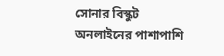সোনার বিস্কুট
অনলাইনের পাশাপাশি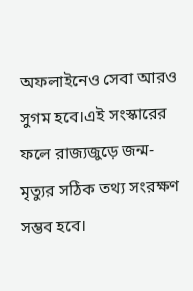অফলাইনেও সেবা আরও সুগম হবে।এই সংস্কারের ফলে রাজ্যজুড়ে জন্ম-মৃত্যুর সঠিক তথ্য সংরক্ষণ সম্ভব হবে।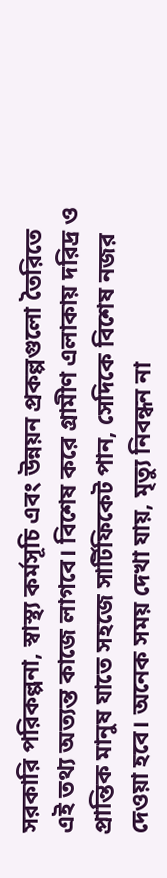সরকারি পরিকল্পনা, স্বাস্থ্য কর্মসূচি এবং উন্নয়ন প্রকল্পগুলো তৈরিতে এই তথ্য অত্যন্ত কাজে লাগবে। বিশেষ করে গ্রামীণ এলাকায় দরিদ্র ও প্রান্তিক মানুষ যাতে সহজে সার্টিফিকেট পান, সেদিকে বিশেষ নজর দেওয়া হবে। অনেক সময় দেখা যায়, মৃত্যু নিবন্ধন না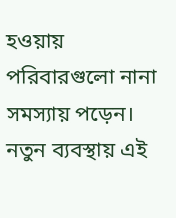হওয়ায় পরিবারগুলো নানা সমস্যায় পড়েন। নতুন ব্যবস্থায় এই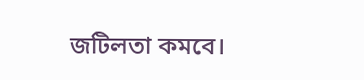জটিলতা কমবে।